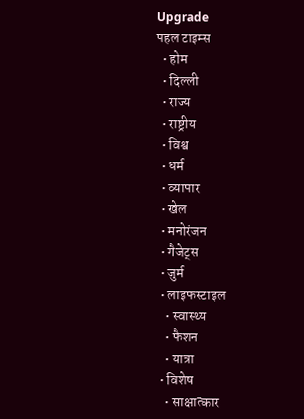Upgrade
पहल टाइम्स
  • होम
  • दिल्ली
  • राज्य
  • राष्ट्रीय
  • विश्व
  • धर्म
  • व्यापार
  • खेल
  • मनोरंजन
  • गैजेट्स
  • जुर्म
  • लाइफस्टाइल
    • स्वास्थ्य
    • फैशन
    • यात्रा
  • विशेष
    • साक्षात्कार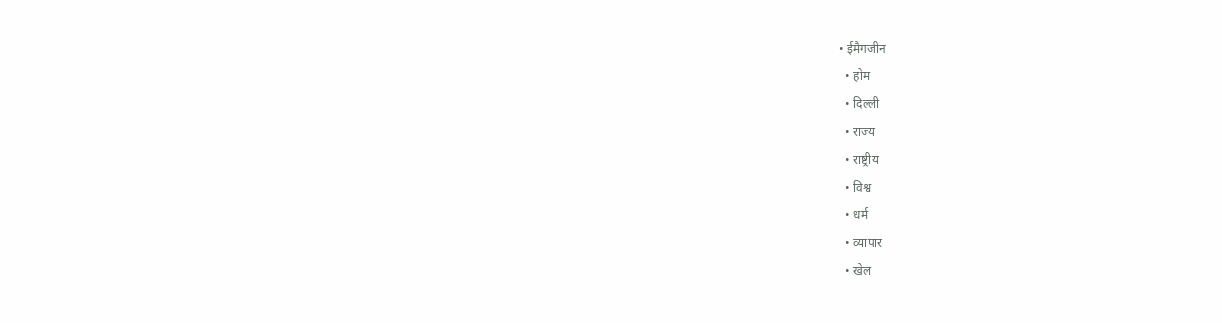• ईमैगजीन
  • होम
  • दिल्ली
  • राज्य
  • राष्ट्रीय
  • विश्व
  • धर्म
  • व्यापार
  • खेल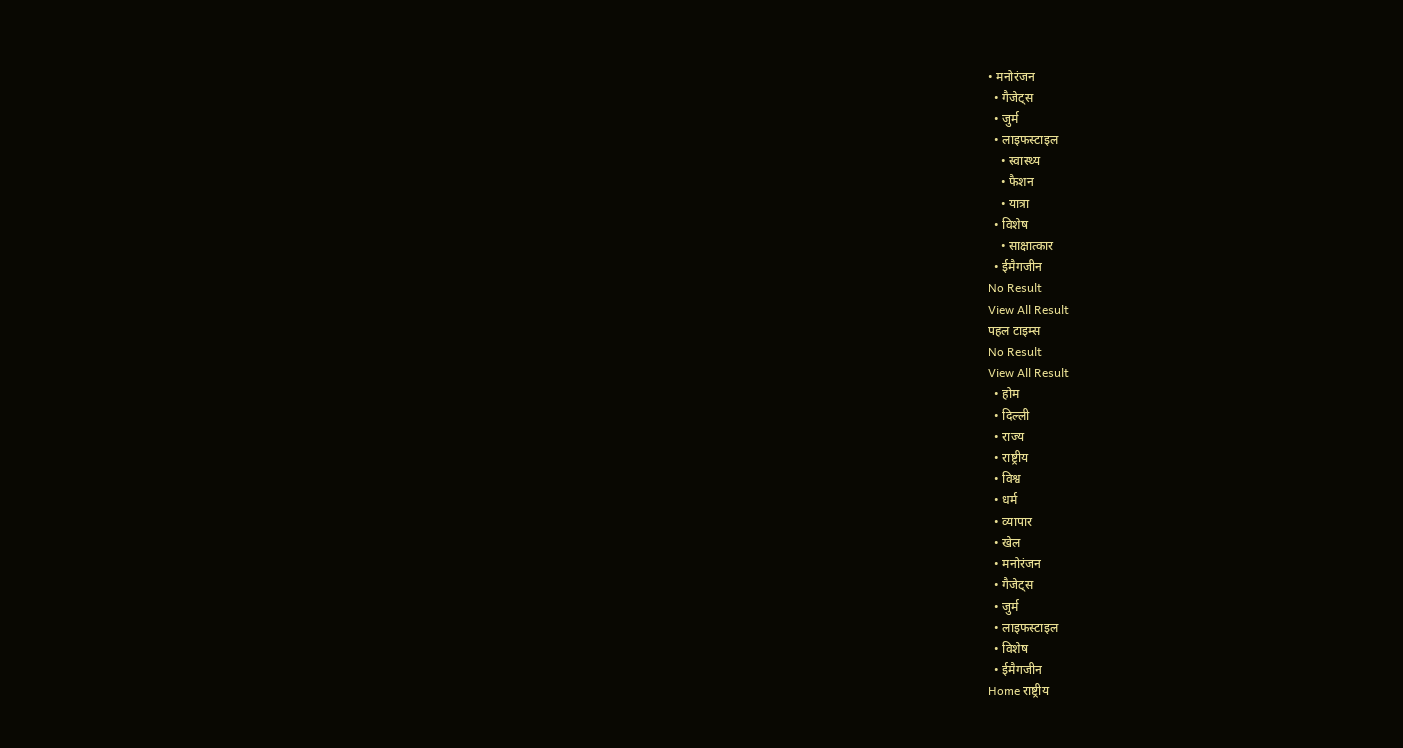• मनोरंजन
  • गैजेट्स
  • जुर्म
  • लाइफस्टाइल
    • स्वास्थ्य
    • फैशन
    • यात्रा
  • विशेष
    • साक्षात्कार
  • ईमैगजीन
No Result
View All Result
पहल टाइम्स
No Result
View All Result
  • होम
  • दिल्ली
  • राज्य
  • राष्ट्रीय
  • विश्व
  • धर्म
  • व्यापार
  • खेल
  • मनोरंजन
  • गैजेट्स
  • जुर्म
  • लाइफस्टाइल
  • विशेष
  • ईमैगजीन
Home राष्ट्रीय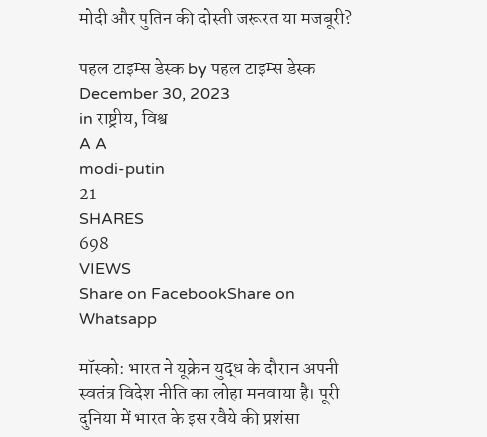मोदी और पुतिन की दोस्ती जरूरत या मजबूरी?

पहल टाइम्स डेस्क by पहल टाइम्स डेस्क
December 30, 2023
in राष्ट्रीय, विश्व
A A
modi-putin
21
SHARES
698
VIEWS
Share on FacebookShare on Whatsapp

मॉस्को: भारत ने यूक्रेन युद्ध के दौरान अपनी स्वतंत्र विदेश नीति का लोहा मनवाया है। पूरी दुनिया में भारत के इस रवैये की प्रशंसा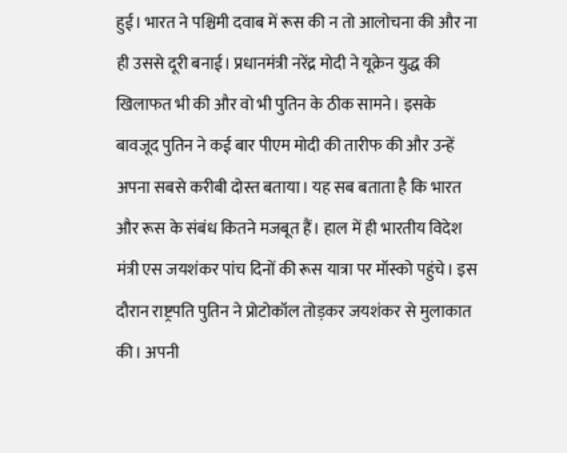हुई। भारत ने पश्चिमी दवाब में रूस की न तो आलोचना की और ना ही उससे दूरी बनाई। प्रधानमंत्री नरेंद्र मोदी ने यूक्रेन युद्ध की खिलाफत भी की और वो भी पुतिन के ठीक सामने। इसके बावजूद पुतिन ने कई बार पीएम मोदी की तारीफ की और उन्हें अपना सबसे करीबी दोस्त बताया। यह सब बताता है कि भारत और रूस के संबंध कितने मजबूत हैं। हाल में ही भारतीय विदेश मंत्री एस जयशंकर पांच दिनों की रूस यात्रा पर मॉस्को पहुंचे। इस दौरान राष्ट्रपति पुतिन ने प्रोटोकॉल तोड़कर जयशंकर से मुलाकात की। अपनी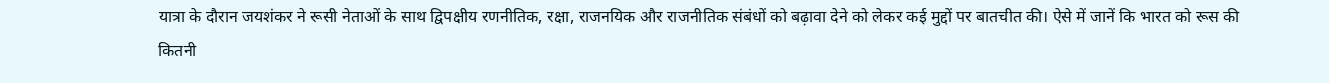यात्रा के दौरान जयशंकर ने रूसी नेताओं के साथ द्विपक्षीय रणनीतिक, रक्षा, राजनयिक और राजनीतिक संबंधों को बढ़ावा देने को लेकर कई मुद्दों पर बातचीत की। ऐसे में जानें कि भारत को रूस की कितनी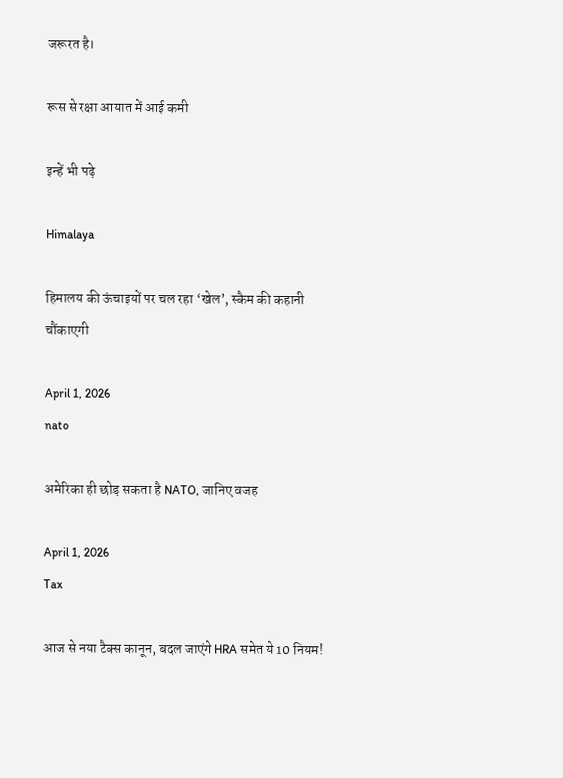जरूरत है।

रूस से रक्षा आयात में आई कमी

इन्हें भी पढ़े

Himalaya

हिमालय की ऊंचाइयों पर चल रहा ‘खेल’, स्कैम की कहानी चौंकाएगी

April 1, 2026
nato

अमेरिका ही छोड़ सकता है NATO, जानिए वजह

April 1, 2026
Tax

आज से नया टैक्‍स कानून, बदल जाएंगे HRA समेत ये 10 नियम!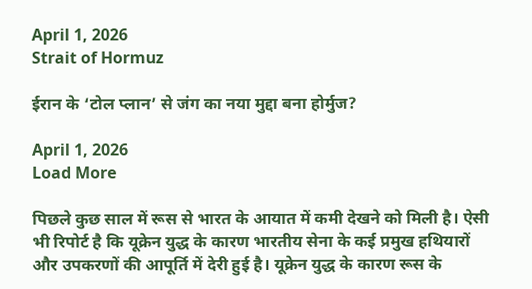April 1, 2026
Strait of Hormuz

ईरान के ‘टोल प्लान’ से जंग का नया मुद्दा बना होर्मुज?

April 1, 2026
Load More

पिछले कुछ साल में रूस से भारत के आयात में कमी देखने को मिली है। ऐसी भी रिपोर्ट है कि यूक्रेन युद्ध के कारण भारतीय सेना के कई प्रमुख हथियारों और उपकरणों की आपूर्ति में देरी हुई है। यूक्रेन युद्ध के कारण रूस के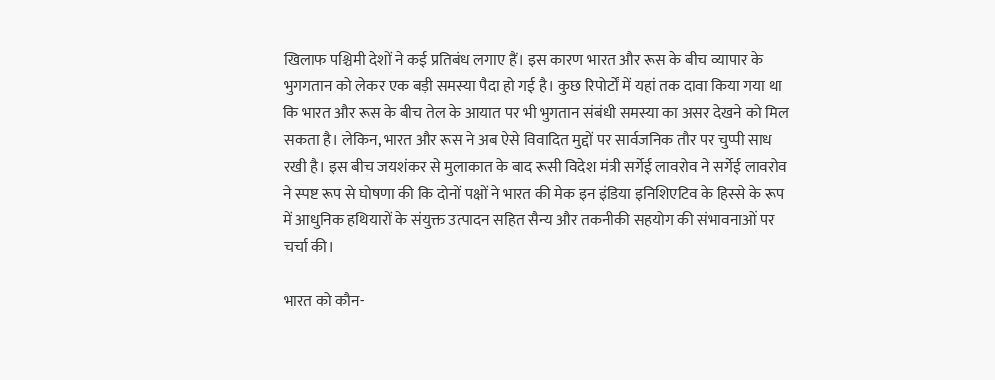खिलाफ पश्चिमी देशों ने कई प्रतिबंध लगाए हैं। इस कारण भारत और रूस के बीच व्यापार के भुगगतान को लेकर एक बड़ी समस्या पैदा हो गई है। कुछ रिपोर्टों में यहां तक दावा किया गया था कि भारत और रूस के बीच तेल के आयात पर भी भुगतान संबंधी समस्या का असर देखने को मिल सकता है। लेकिन, भारत और रूस ने अब ऐसे विवादित मुद्दों पर सार्वजनिक तौर पर चुप्पी साध रखी है। इस बीच जयशंकर से मुलाकात के बाद रूसी विदेश मंत्री सर्गेई लावरोव ने सर्गेई लावरोव ने स्पष्ट रूप से घोषणा की कि दोनों पक्षों ने भारत की मेक इन इंडिया इनिशिएटिव के हिस्से के रूप में आधुनिक हथियारों के संयुक्त उत्पादन सहित सैन्य और तकनीकी सहयोग की संभावनाओं पर चर्चा की।

भारत को कौन-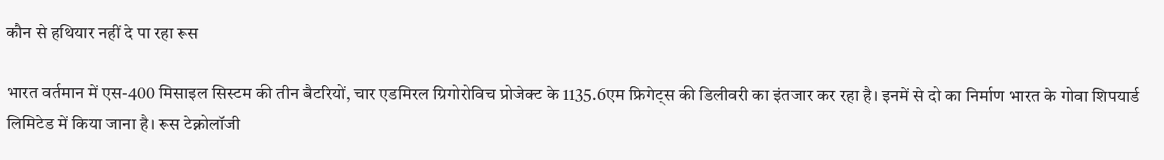कौन से हथियार नहीं दे पा रहा रूस

भारत वर्तमान में एस-400 मिसाइल सिस्टम की तीन बैटरियों, चार एडमिरल ग्रिगोरोविच प्रोजेक्ट के 1135.6एम फ्रिगेट्स की डिलीवरी का इंतजार कर रहा है। इनमें से दो का निर्माण भारत के गोवा शिपयार्ड लिमिटेड में किया जाना है। रूस टेक्नोलॉजी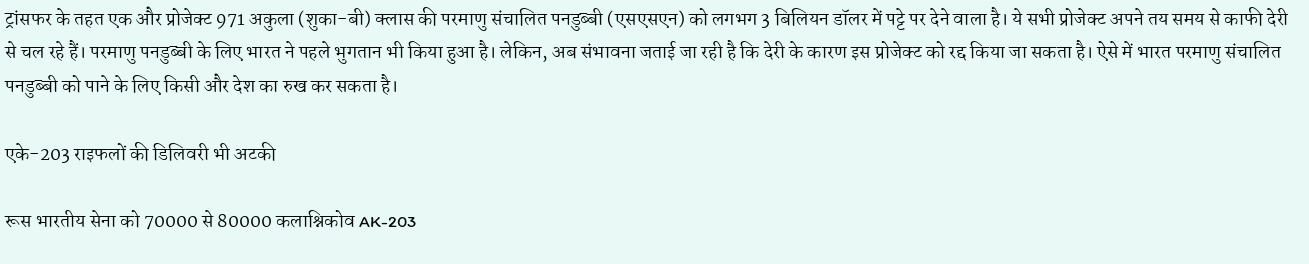ट्रांसफर के तहत एक और प्रोजेक्ट 971 अकुला (शुका-बी) क्लास की परमाणु संचालित पनडुब्बी (एसएसएन) को लगभग 3 बिलियन डॉलर में पट्टे पर देने वाला है। ये सभी प्रोजेक्ट अपने तय समय से काफी देरी से चल रहे हैं। परमाणु पनडुब्बी के लिए भारत ने पहले भुगतान भी किया हुआ है। लेकिन, अब संभावना जताई जा रही है कि देरी के कारण इस प्रोजेक्ट को रद्द किया जा सकता है। ऐसे में भारत परमाणु संचालित पनडुब्बी को पाने के लिए किसी और देश का रुख कर सकता है।

एके-203 राइफलों की डिलिवरी भी अटकी

रूस भारतीय सेना को 70000 से 80000 कलाश्निकोव AK-203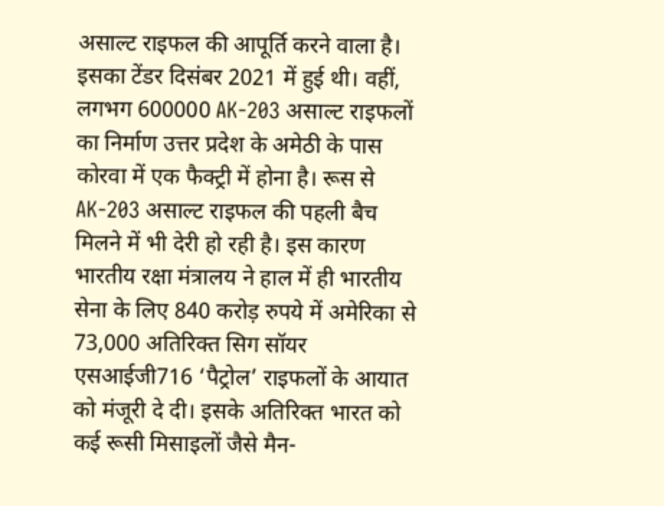असाल्ट राइफल की आपूर्ति करने वाला है। इसका टेंडर दिसंबर 2021 में हुई थी। वहीं, लगभग 600000 AK-203 असाल्ट राइफलों का निर्माण उत्तर प्रदेश के अमेठी के पास कोरवा में एक फैक्ट्री में होना है। रूस से AK-203 असाल्ट राइफल की पहली बैच मिलने में भी देरी हो रही है। इस कारण भारतीय रक्षा मंत्रालय ने हाल में ही भारतीय सेना के लिए 840 करोड़ रुपये में अमेरिका से 73,000 अतिरिक्त सिग सॉयर एसआईजी716 ‘पैट्रोल’ राइफलों के आयात को मंजूरी दे दी। इसके अतिरिक्त भारत को कई रूसी मिसाइलों जैसे मैन-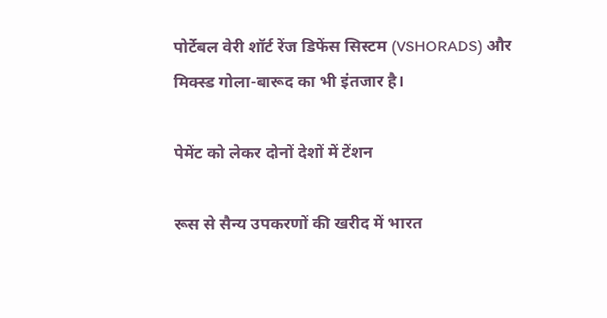पोर्टेबल वेरी शॉर्ट रेंज डिफेंस सिस्टम (VSHORADS) और मिक्स्ड गोला-बारूद का भी इंतजार है।

पेमेंट को लेकर दोनों देशों में टेंशन

रूस से सैन्य उपकरणों की खरीद में भारत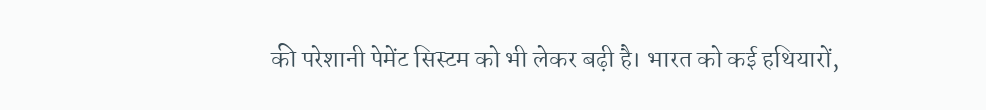की परेशानी पेमेंट सिस्टम को भी लेकर बढ़ी है। भारत को कई हथियारों,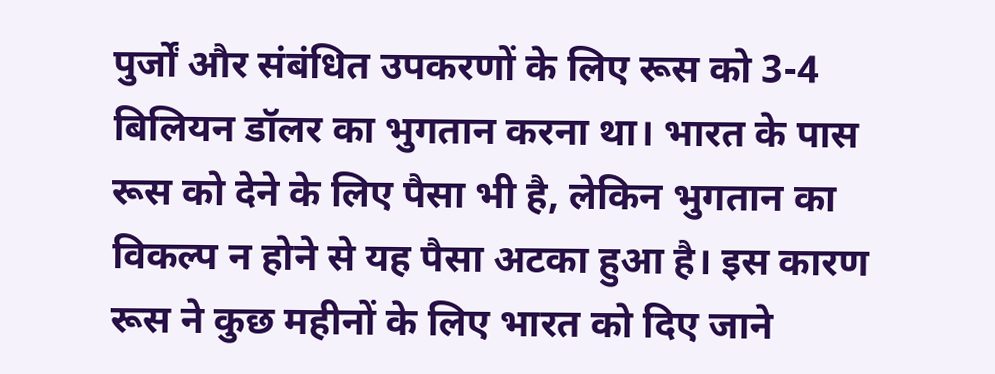पुर्जों और संबंधित उपकरणों के लिए रूस को 3-4 बिलियन डॉलर का भुगतान करना था। भारत के पास रूस को देने के लिए पैसा भी है, लेकिन भुगतान का विकल्प न होने से यह पैसा अटका हुआ है। इस कारण रूस ने कुछ महीनों के लिए भारत को दिए जाने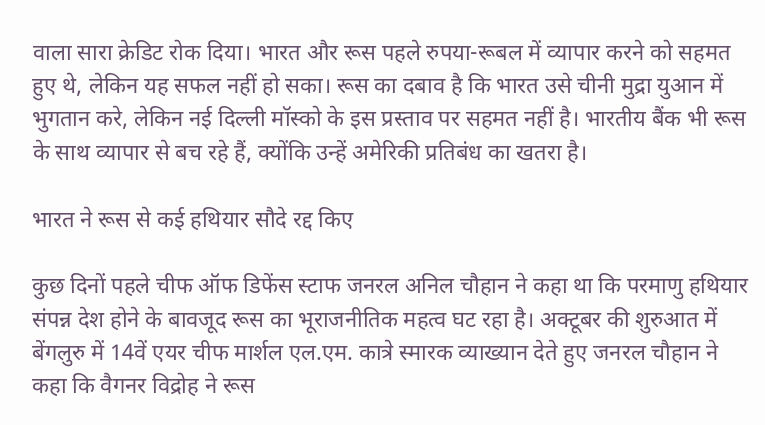वाला सारा क्रेडिट रोक दिया। भारत और रूस पहले रुपया-रूबल में व्यापार करने को सहमत हुए थे, लेकिन यह सफल नहीं हो सका। रूस का दबाव है कि भारत उसे चीनी मुद्रा युआन में भुगतान करे, लेकिन नई दिल्ली मॉस्को के इस प्रस्ताव पर सहमत नहीं है। भारतीय बैंक भी रूस के साथ व्यापार से बच रहे हैं, क्योंकि उन्हें अमेरिकी प्रतिबंध का खतरा है।

भारत ने रूस से कई हथियार सौदे रद्द किए

कुछ दिनों पहले चीफ ऑफ डिफेंस स्टाफ जनरल अनिल चौहान ने कहा था कि परमाणु हथियार संपन्न देश होने के बावजूद रूस का भूराजनीतिक महत्व घट रहा है। अक्टूबर की शुरुआत में बेंगलुरु में 14वें एयर चीफ मार्शल एल.एम. कात्रे स्मारक व्याख्यान देते हुए जनरल चौहान ने कहा कि वैगनर विद्रोह ने रूस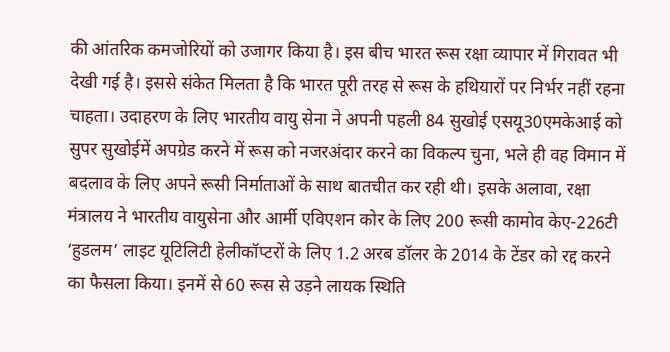की आंतरिक कमजोरियों को उजागर किया है। इस बीच भारत रूस रक्षा व्यापार में गिरावत भी देखी गई है। इससे संकेत मिलता है कि भारत पूरी तरह से रूस के हथियारों पर निर्भर नहीं रहना चाहता। उदाहरण के लिए भारतीय वायु सेना ने अपनी पहली 84 सुखोई एसयू30एमकेआई को सुपर सुखोईमें अपग्रेड करने में रूस को नजरअंदार करने का विकल्प चुना, भले ही वह विमान में बदलाव के लिए अपने रूसी निर्माताओं के साथ बातचीत कर रही थी। इसके अलावा, रक्षा मंत्रालय ने भारतीय वायुसेना और आर्मी एविएशन कोर के लिए 200 रूसी कामोव केए-226टी ‘हुडलम’ लाइट यूटिलिटी हेलीकॉप्टरों के लिए 1.2 अरब डॉलर के 2014 के टेंडर को रद्द करने का फैसला किया। इनमें से 60 रूस से उड़ने लायक स्थिति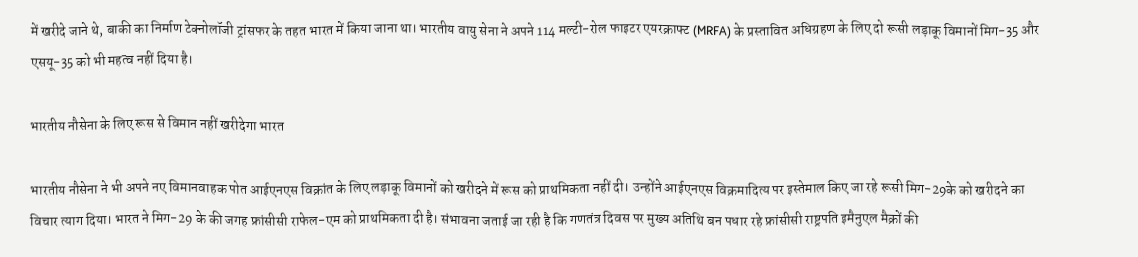में खरीदे जाने थे, बाकी का निर्माण टेक्नोलॉजी ट्रांसफर के तहत भारत में किया जाना था। भारतीय वायु सेना ने अपने 114 मल्टी-रोल फाइटर एयरक्राफ्ट (MRFA) के प्रस्तावित अधिग्रहण के लिए दो रूसी लड़ाकू विमानों मिग-35 और एसयू-35 को भी महत्व नहीं दिया है।

भारतीय नौसेना के लिए रूस से विमान नहीं खरीदेगा भारत

भारतीय नौसेना ने भी अपने नए विमानवाहक पोत आईएनएस विक्रांत के लिए लड़ाकू विमानों को खरीदने में रूस को प्राथमिकता नहीं दी। उन्होंने आईएनएस विक्रमादित्य पर इस्तेमाल किए जा रहे रूसी मिग-29के को खरीदने का विचार त्याग दिया। भारत ने मिग-29 के की जगह फ्रांसीसी राफेल-एम को प्राथमिकता दी है। संभावना जताई जा रही है कि गणतंत्र दिवस पर मुख्य अतिथि बन पधार रहे फ्रांसीसी राष्ट्रपति इमैनुएल मैक्रों की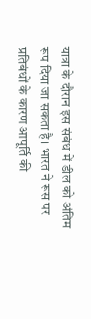यात्रा के दौरान इस संबंध में डील को अंतिम रूप दिया जा सकता है। भारत ने रूस पर प्रतिबंधों के कारण आपूर्ति की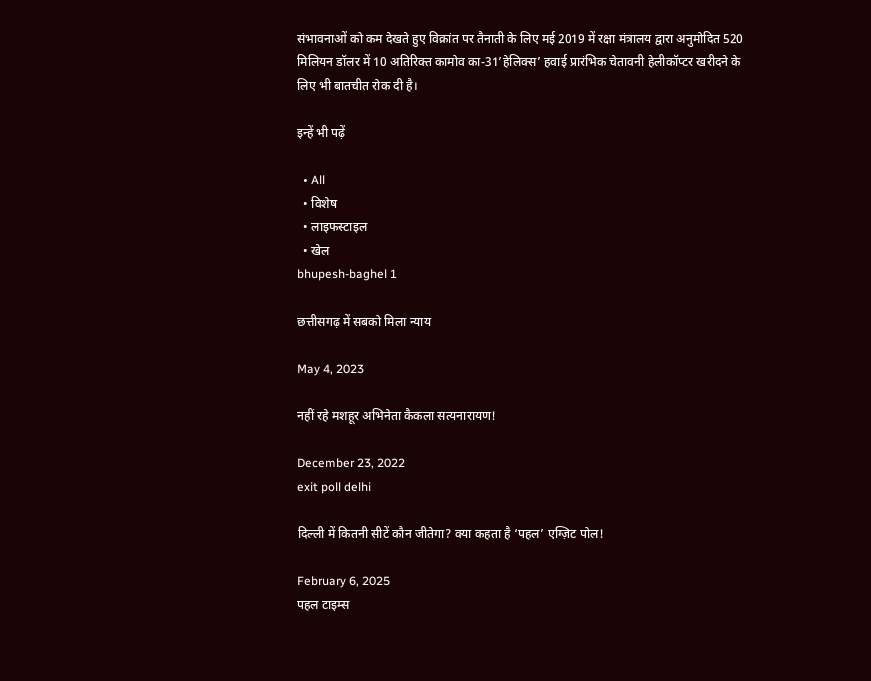संभावनाओं को कम देखते हुए विक्रांत पर तैनाती के लिए मई 2019 में रक्षा मंत्रालय द्वारा अनुमोदित 520 मिलियन डॉलर में 10 अतिरिक्त कामोव का-31’हेलिक्स’ हवाई प्रारंभिक चेतावनी हेलीकॉप्टर खरीदने के लिए भी बातचीत रोक दी है।

इन्हें भी पढ़ें

  • All
  • विशेष
  • लाइफस्टाइल
  • खेल
bhupesh-baghel 1

छत्तीसगढ़ में सबको मिला न्याय

May 4, 2023

नहीं रहे मशहूर अभिनेता कैकला सत्यनारायण!

December 23, 2022
exit poll delhi

दिल्ली में कितनी सीटें कौन जीतेगा? क्या कहता है ‘पहल’ एग्ज़िट पोल!

February 6, 2025
पहल टाइम्स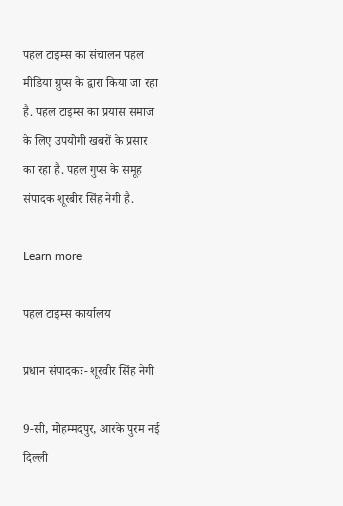पहल टाइम्स का संचालन पहल मीडिया ग्रुप्स के द्वारा किया जा रहा है. पहल टाइम्स का प्रयास समाज के लिए उपयोगी खबरों के प्रसार का रहा है. पहल गुप्स के समूह संपादक शूरबीर सिंह नेगी है.

Learn more

पहल टाइम्स कार्यालय

प्रधान संपादकः- शूरवीर सिंह नेगी

9-सी, मोहम्मदपुर, आरके पुरम नई दिल्ली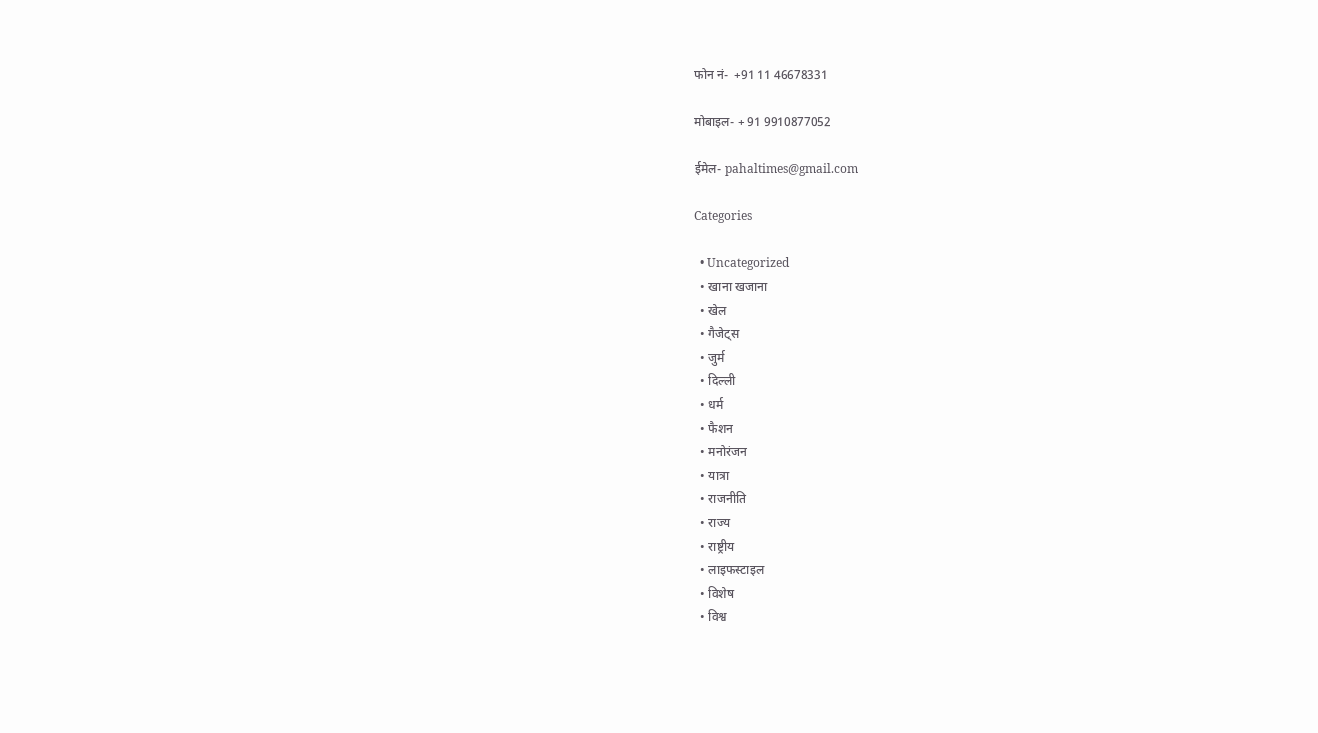फोन नं-  +91 11 46678331

मोबाइल- + 91 9910877052

ईमेल- pahaltimes@gmail.com

Categories

  • Uncategorized
  • खाना खजाना
  • खेल
  • गैजेट्स
  • जुर्म
  • दिल्ली
  • धर्म
  • फैशन
  • मनोरंजन
  • यात्रा
  • राजनीति
  • राज्य
  • राष्ट्रीय
  • लाइफस्टाइल
  • विशेष
  • विश्व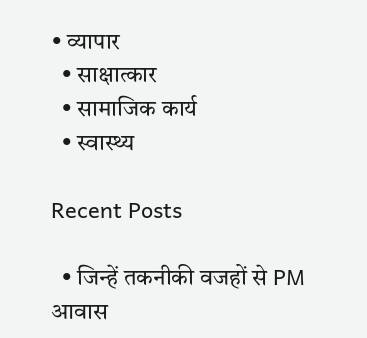• व्यापार
  • साक्षात्कार
  • सामाजिक कार्य
  • स्वास्थ्य

Recent Posts

  • जिन्हें तकनीकी वजहों से PM आवास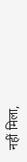नहीं मिला,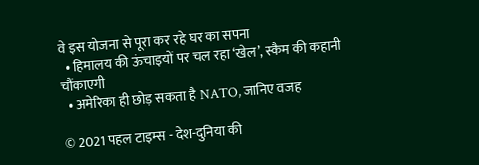वे इस योजना से पूरा कर रहे घर का सपना
  • हिमालय की ऊंचाइयों पर चल रहा ‘खेल’, स्कैम की कहानी चौंकाएगी
  • अमेरिका ही छोड़ सकता है NATO, जानिए वजह

© 2021 पहल टाइम्स - देश-दुनिया की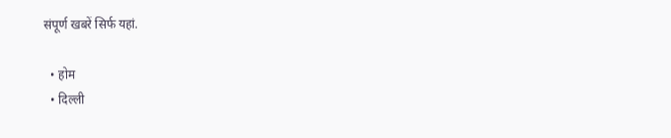संपूर्ण खबरें सिर्फ यहां.

  • होम
  • दिल्ली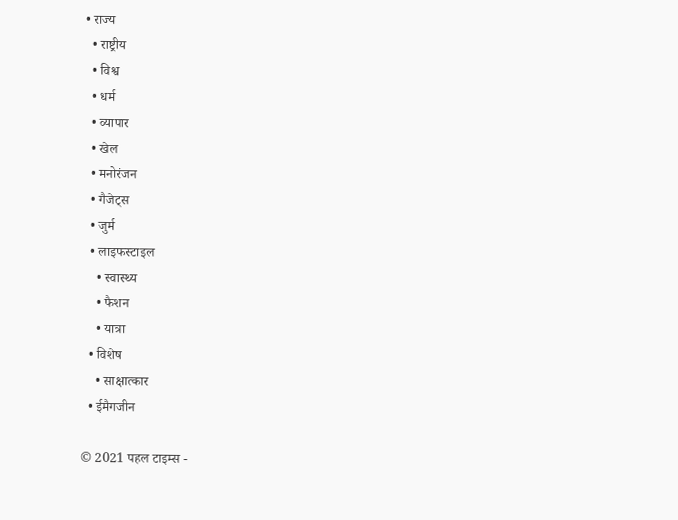• राज्य
  • राष्ट्रीय
  • विश्व
  • धर्म
  • व्यापार
  • खेल
  • मनोरंजन
  • गैजेट्स
  • जुर्म
  • लाइफस्टाइल
    • स्वास्थ्य
    • फैशन
    • यात्रा
  • विशेष
    • साक्षात्कार
  • ईमैगजीन

© 2021 पहल टाइम्स -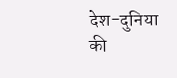देश-दुनिया की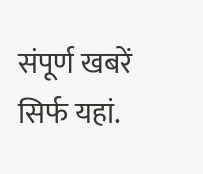संपूर्ण खबरें सिर्फ यहां.